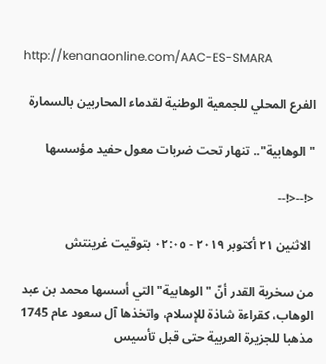http://kenanaonline.com/AAC-ES-SMARA

الفرع المحلي للجمعية الوطنية لقدماء المحاربين بالسمارة

"الوهابية".. تنهار تحت ضربات معول حفيد مؤسسها

<!--<!--

 الاثنين ٢١ أكتوبر ٢٠١٩ - ٠٢:٠٥ بتوقيت غرينتش

من سخرية القدر أنّ "الوهابية" التي أسسها محمد بن عبد الوهاب، كقراءة شاذة للإسلام، واتخذها آل سعود عام 1745 مذهبا للجزيرة العربية حتى قبل تأسيس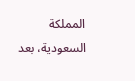المملكة السعودية، بعد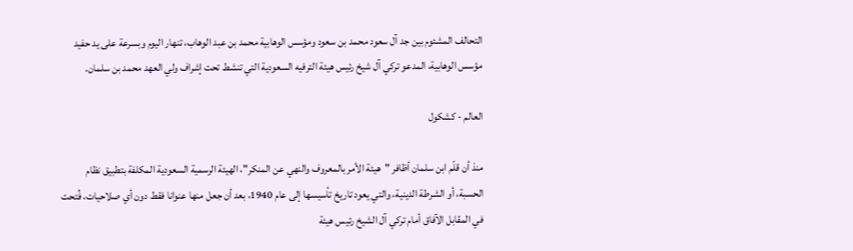التحالف المشئوم بين جد آل سعود محمد بن سعود ومؤسس الوهابية محمد بن عبد الوهاب، تنهار اليوم وبسرعة على يد حفيد مؤسس الوهابية، المدعو تركي آل شيخ رئيس هيئة الترفيه السعودية التي تنشط تحت إشراف ولي العهد محمد بن سلمان.

العالم - كشكول

منذ أن قلّم ابن سلمان أظافر "هيئة الأمر بالمعروف والنهي عن المنكر"، الهيئة الرسمية السعودية المكلفة بتطبيق نظام الحسبة، أو الشرطة الدينية، والتي يعود تاريخ تأسيسها إلى عام 1940، بعد أن جعل منها عنوانا فقط دون أي صلاحيات، فُتحت في المقابل الآفاق أمام تركي آل الشيخ رئيس هيئة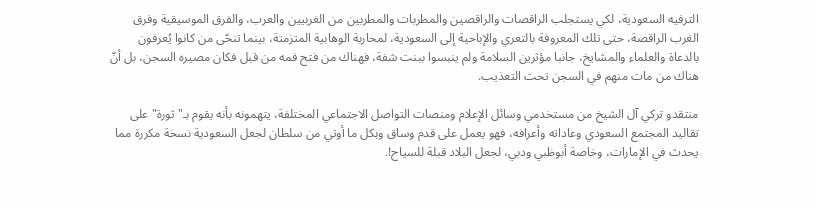الترفيه السعودية، لكي يستجلب الراقصات والراقصين والمطربات والمطربين من الغربيين والعرب، والفرق الموسيقية وفرق الغرب الراقصة، حتى تلك المعروفة بالتعري والإباحية إلى السعودية، لمحاربة الوهابية المتزمتة، بينما تنحّى من كانوا يُعرفون بالدعاة والعلماء والمشايخ، جانبا مؤثرين السلامة ولم ينبسوا ببنت شفة، فهناك من فتح فمه من قبل فكان مصيره السجن، بل أنّ هناك من مات منهم في السجن تحت التعذيب.

منتقدو تركي آل الشيخ من مستخدمي وسائل الإعلام ومنصات التواصل الاجتماعي المختلفة، يتهمونه بأنه يقوم بـ"ثورة" على تقاليد المجتمع السعودي وعاداته وأعرافه، فهو يعمل على قدم وساق وبكل ما أوتي من سلطان لجعل السعودية نسخة مكررة مما يحدث في الإمارات، وخاصة أبوظبي ودبي، لجعل البلاد قبلة للسياح!.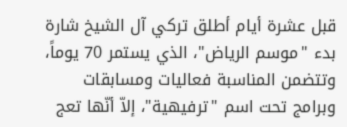قبل عشرة أيام أطلق تركي آل الشيخ شارة بدء "موسم الرياض"، الذي يستمر 70 يوماً، وتتضمن المناسبة فعاليات ومسابقات وبرامج تحت اسم "ترفيهية"، إلاّ أنّها تعج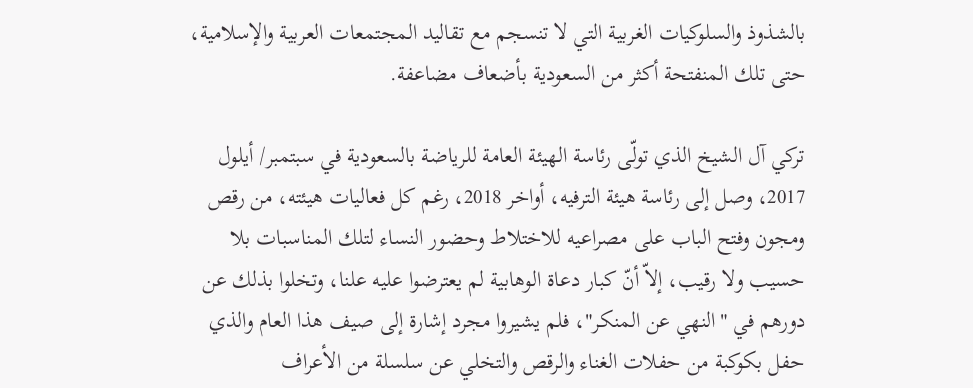بالشذوذ والسلوكيات الغربية التي لا تنسجم مع تقاليد المجتمعات العربية والإسلامية، حتى تلك المنفتحة أكثر من السعودية بأضعاف مضاعفة.

تركي آل الشيخ الذي تولّى رئاسة الهيئة العامة للرياضة بالسعودية في سبتمبر/ أيلول 2017، وصل إلى رئاسة هيئة الترفيه، أواخر 2018، رغم كل فعاليات هيئته، من رقص ومجون وفتح الباب على مصراعيه للاختلاط وحضور النساء لتلك المناسبات بلا حسيب ولا رقيب، إلاّ أنّ كبار دعاة الوهابية لم يعترضوا عليه علنا، وتخلوا بذلك عن دورهم في "النهي عن المنكر"، فلم يشيروا مجرد إشارة إلى صيف هذا العام والذي حفل بكوكبة من حفلات الغناء والرقص والتخلي عن سلسلة من الأعراف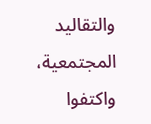والتقاليد المجتمعية، واكتفوا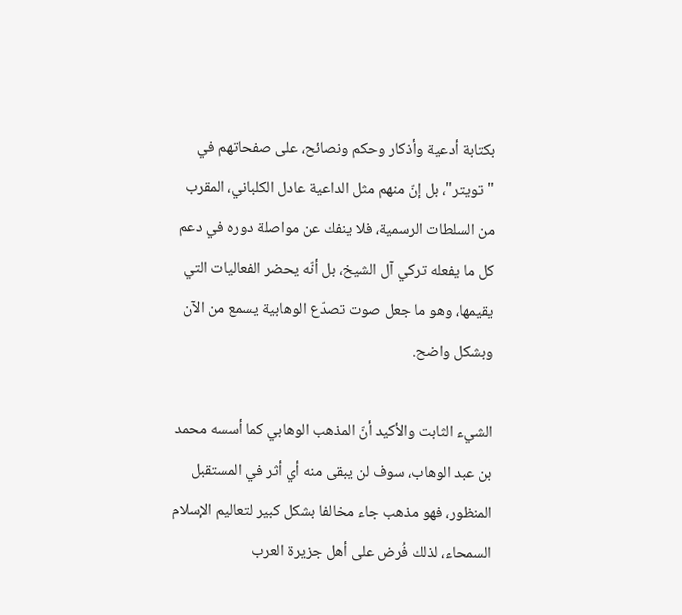بكتابة أدعية وأذكار وحكم ونصائح، على صفحاتهم في "تويتر"، بل إنّ منهم مثل الداعية عادل الكلباني، المقرب من السلطات الرسمية، فلا ينفك عن مواصلة دوره في دعم كل ما يفعله تركي آل الشيخ، بل أنّه يحضر الفعاليات التي يقيمها، وهو ما جعل صوت تصدّع الوهابية يسمع من الآن وبشكل واضح.

الشيء الثابت والأكيد أنّ المذهب الوهابي كما أسسه محمد بن عبد الوهاب، سوف لن يبقى منه أي أثر في المستقبل المنظور، فهو مذهب جاء مخالفا بشكل كبير لتعاليم الإسلام السمحاء، لذلك فُرض على أهل جزيرة العرب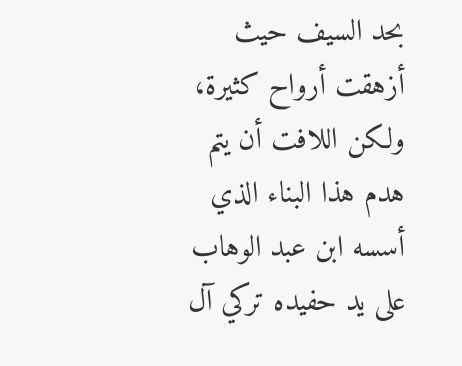بحد السيف حيث أزهقت أرواح كثيرة، ولكن اللافت أن يتم هدم هذا البناء الذي أسسه ابن عبد الوهاب على يد حفيده تركي آل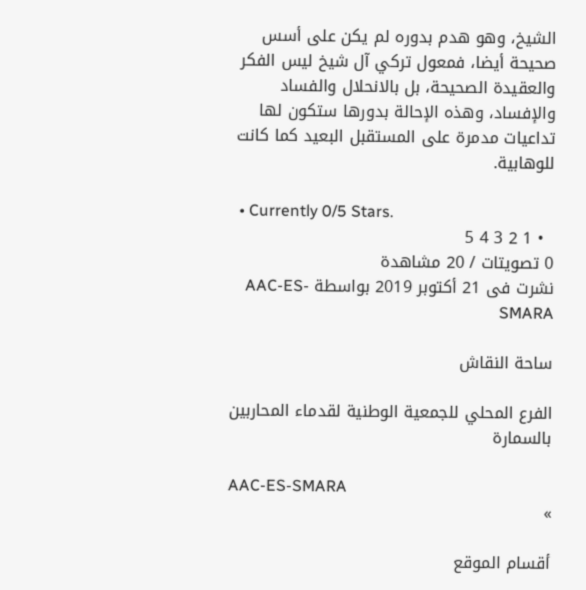الشيخ، وهو هدم بدوره لم يكن على أسس صحيحة أيضا، فمعول تركي آل شيخ ليس الفكر والعقيدة الصحيحة، بل بالانحلال والفساد والإفساد، وهذه الإحالة بدورها ستكون لها تداعيات مدمرة على المستقبل البعيد كما كانت للوهابية.

  • Currently 0/5 Stars.
  • 1 2 3 4 5
0 تصويتات / 20 مشاهدة
نشرت فى 21 أكتوبر 2019 بواسطة AAC-ES-SMARA

ساحة النقاش

الفرع المحلي للجمعية الوطنية لقدماء المحاربين بالسمارة

AAC-ES-SMARA
»

أقسام الموقع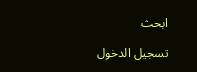ابحث

تسجيل الدخول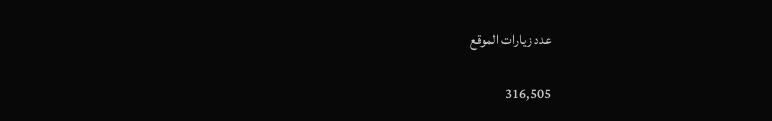عدد زيارات الموقع

316,505